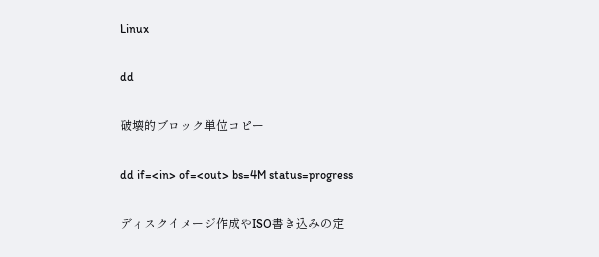Linux

dd

破壊的ブロック単位コピー

dd if=<in> of=<out> bs=4M status=progress

ディスクイメージ作成やISO書き込みの定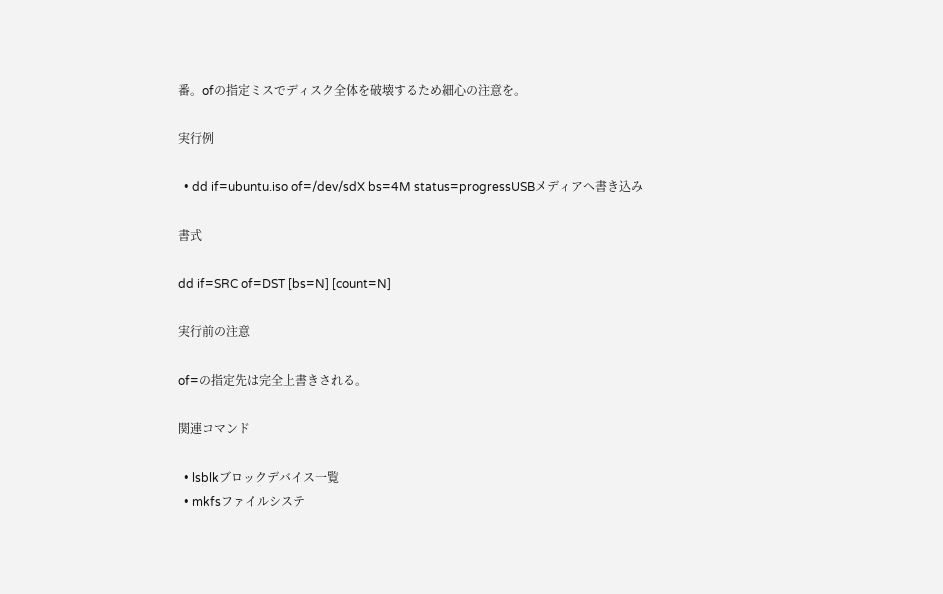番。ofの指定ミスでディスク全体を破壊するため細心の注意を。

実行例

  • dd if=ubuntu.iso of=/dev/sdX bs=4M status=progressUSBメディアへ書き込み

書式

dd if=SRC of=DST [bs=N] [count=N]

実行前の注意

of=の指定先は完全上書きされる。

関連コマンド

  • lsblkブロックデバイス一覧
  • mkfsファイルシステ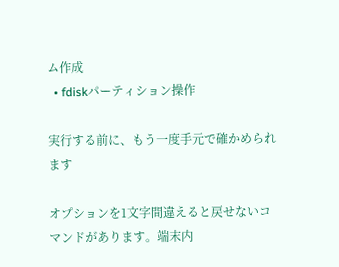ム作成
  • fdiskパーティション操作

実行する前に、もう一度手元で確かめられます

オプションを1文字間違えると戻せないコマンドがあります。端末内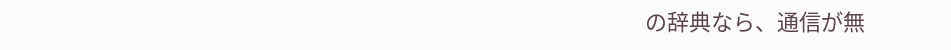の辞典なら、通信が無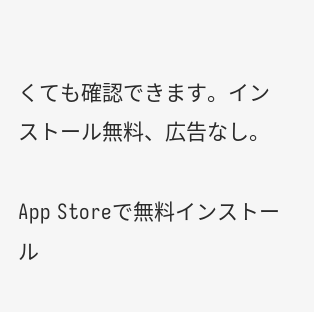くても確認できます。インストール無料、広告なし。

App Storeで無料インストール